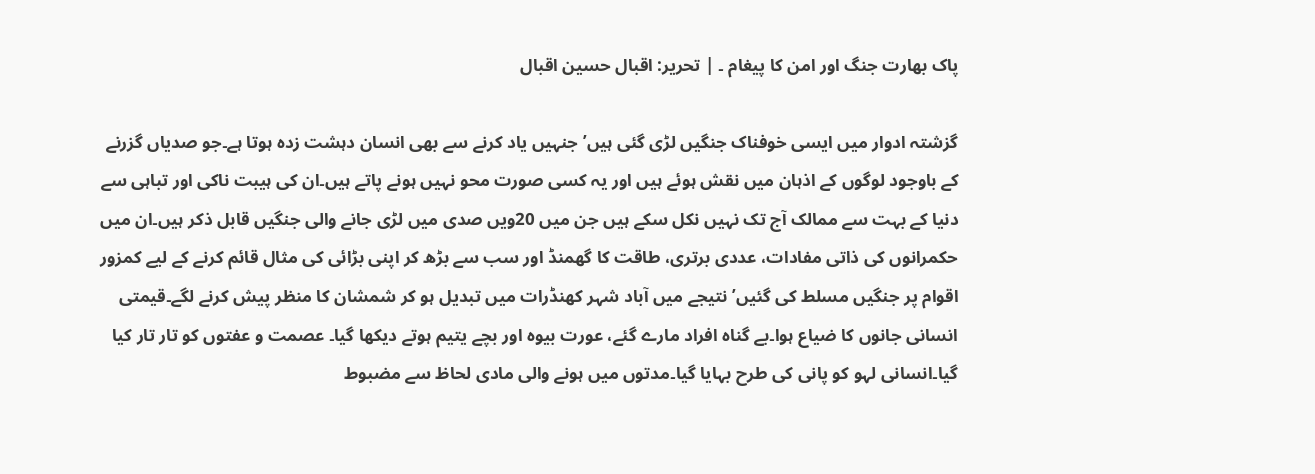پاک بھارت جنگ اور امن کا پیغام ۔ | تحریر: اقبال حسین اقبال

گزشتہ ادوار میں ایسی خوفناک جنگیں لڑی گئی ہیں’ جنہیں یاد کرنے سے بھی انسان دہشت زدہ ہوتا ہے۔جو صدیاں گزرنے کے باوجود لوگوں کے اذہان میں نقش ہوئے ہیں اور یہ کسی صورت محو نہیں ہونے پاتے ہیں۔ان کی ہیبت ناکی اور تباہی سے دنیا کے بہت سے ممالک آج تک نہیں نکل سکے ہیں جن میں 20ویں صدی میں لڑی جانے والی جنگیں قابل ذکر ہیں۔ان میں حکمرانوں کی ذاتی مفادات، عددی برتری، طاقت کا گھمنڈ اور سب سے بڑھ کر اپنی بڑائی کی مثال قائم کرنے کے لیے کمزور اقوام پر جنگیں مسلط کی گئیں’ نتیجے میں آباد شہر کھنڈرات میں تبدیل ہو کر شمشان کا منظر پیش کرنے لگے۔قیمتی انسانی جانوں کا ضیاع ہوا۔بے گناہ افراد مارے گئے، عورت بیوہ اور بچے یتیم ہوتے دیکھا گیا۔ عصمت و عفتوں کو تار تار کیا گیا۔انسانی لہو کو پانی کی طرح بہایا گیا۔مدتوں میں ہونے والی مادی لحاظ سے مضبوط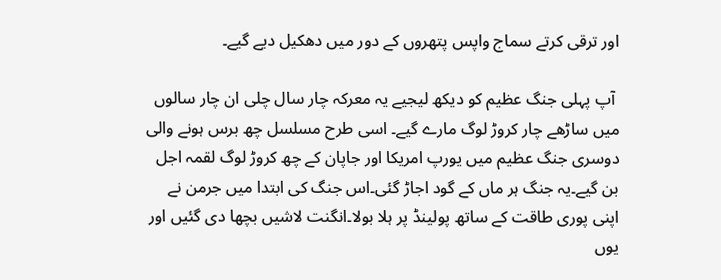اور ترقی کرتے سماج واپس پتھروں کے دور میں دھکیل دیے گیے۔

 آپ پہلی جنگ عظیم کو دیکھ لیجیے یہ معرکہ چار سال چلی ان چار سالوں میں ساڑھے چار کروڑ لوگ مارے گیے۔ اسی طرح مسلسل چھ برس ہونے والی دوسری جنگ عظیم میں یورپ امریکا اور جاپان کے چھ کروڑ لوگ لقمہ اجل بن گیے۔یہ جنگ ہر ماں کے گود اجاڑ گئی۔اس جنگ کی ابتدا میں جرمن نے اپنی پوری طاقت کے ساتھ پولینڈ پر ہلا بولا۔انگنت لاشیں بچھا دی گئیں اور یوں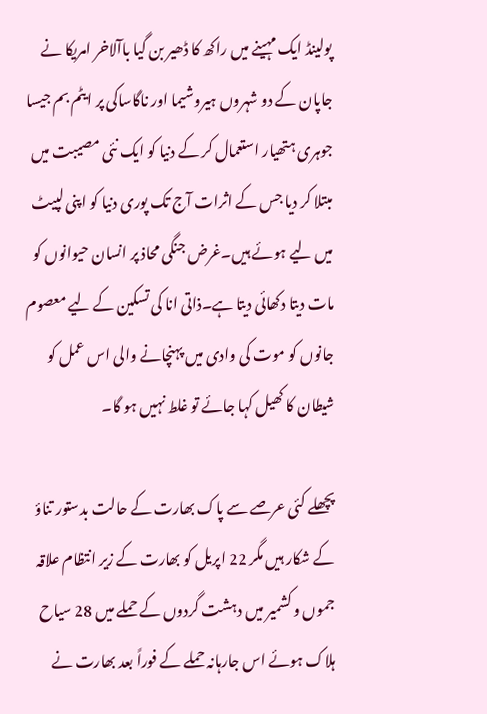پولینڈ ایک مہینے میں راکھ کا ڈھیر بن گیا باآلاخر امریکا نے جاپان کے دو شہروں ہیروشیما اور ناگاساکی پر ایٹم بم جیسا جوہری ہتھیار استعمال کر کے دنیا کو ایک نئی مصیبت میں مبتلا کر دیا جس کے اثرات آج تک پوری دنیا کو اپنی لپیٹ میں لیے ہوئے ہیں۔غرض جنگی محاذ پر انسان حیوانوں کو مات دیتا دکھائی دیتا ہے۔ذاتی انا کی تسکین کے لیے معصوم جانوں کو موت کی وادی میں پہنچانے والی اس عمل کو شیطان کا کھیل کہا جائے تو غلط نہیں ہو گا۔

پچھلے کئی عرصے سے پاک بھارت کے حالت بدستور تناؤ کے شکار ہیں مگر 22 اپریل کو بھارت کے زیر انتظام علاقہ جموں و کشمیر میں دہشت گردوں کے حملے میں 28 سیاح ہلاک ہوئے اس جارہانہ حملے کے فوراً بعد بھارت نے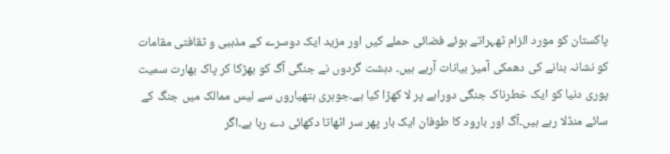پاکستان کو مورد الزام ٹھہراتے ہوئے فضائی حملے کیں اور مزید ایک دوسرے کے مذہبی و ثقافتی مقامات کو نشانہ بنانے کی دھمکی آمیز بیانات آرہے ہیں۔ دہشت گردوں نے جنگی آگ کو بھڑکا کر پاک بھارت سمیت پوری دنیا کو ایک خطرناک جنگی دوراہے پر لا کھڑا کیا ہے۔جوہری ہتھیاروں سے لیس ممالک میں جنگ کے سائے منڈلا رہے ہیں۔آگ اور بارود کا طوفان ایک بار پھر سر اٹھاتا دکھائی دے رہا ہے۔اگر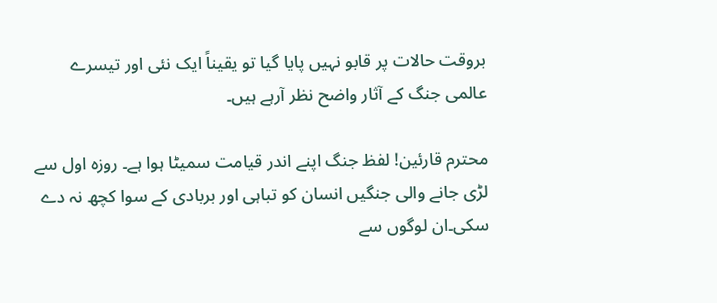بروقت حالات پر قابو نہیں پایا گیا تو یقیناً ایک نئی اور تیسرے عالمی جنگ کے آثار واضح نظر آرہے ہیں۔

محترم قارئین! لفظ جنگ اپنے اندر قیامت سمیٹا ہوا ہے۔ روزہ اول سے لڑی جانے والی جنگیں انسان کو تباہی اور بربادی کے سوا کچھ نہ دے سکی۔ان لوگوں سے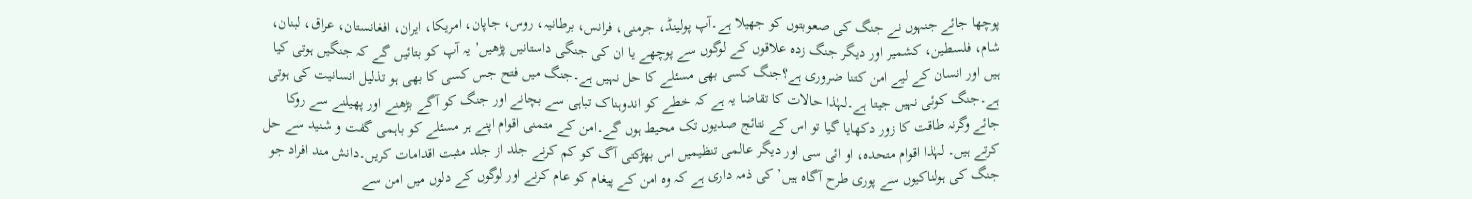پوچھا جائے جنہوں نے جنگ کی صعوبتوں کو جھیلا ہے۔آپ پولینڈ، جرمنی، فرانس، برطانیہ، روس، جاپان، امریکا، ایران، افغانستان، عراق، لبنان، شام، فلسطین، کشمیر اور دیگر جنگ زدہ علاقوں کے لوگوں سے پوچھے یا ان کی جنگی داستانیں پڑھیں’ یہ آپ کو بتائیں گے کہ جنگیں ہوتی کیا ہیں اور انسان کے لیے امن کتنا ضروری ہے؟جنگ کسی بھی مسئلے کا حل نہیں ہے۔جنگ میں فتح جس کسی کا بھی ہو تذلیل انسانیت کی ہوتی ہے۔جنگ کوئی نہیں جیتا ہے۔لہٰذا حالات کا تقاضا یہ ہے کہ خطے کو اندوہناک تباہی سے بچانے اور جنگ کو آگے بڑھنے اور پھیلنے سے روکا جائے وگرنہ طاقت کا زور دکھایا گیا تو اس کے نتائج صدیوں تک محیط ہوں گے۔امن کے متمنی اقوام اپنے ہر مسئلے کو باہمی گفت و شنید سے حل کرتے ہیں۔ لہٰذا اقوام متحدہ، او ائی سی اور دیگر عالمی تنظیمیں اس بھڑکتی آگ کو کم کرنے جلد از جلد مثبت اقدامات کریں۔دانش مند افراد جو جنگ کی ہولناکیوں سے پوری طرح آگاہ ہیں’ کی ذمہ داری ہے کہ وہ امن کے پیغام کو عام کرنے اور لوگوں کے دلوں میں امن سے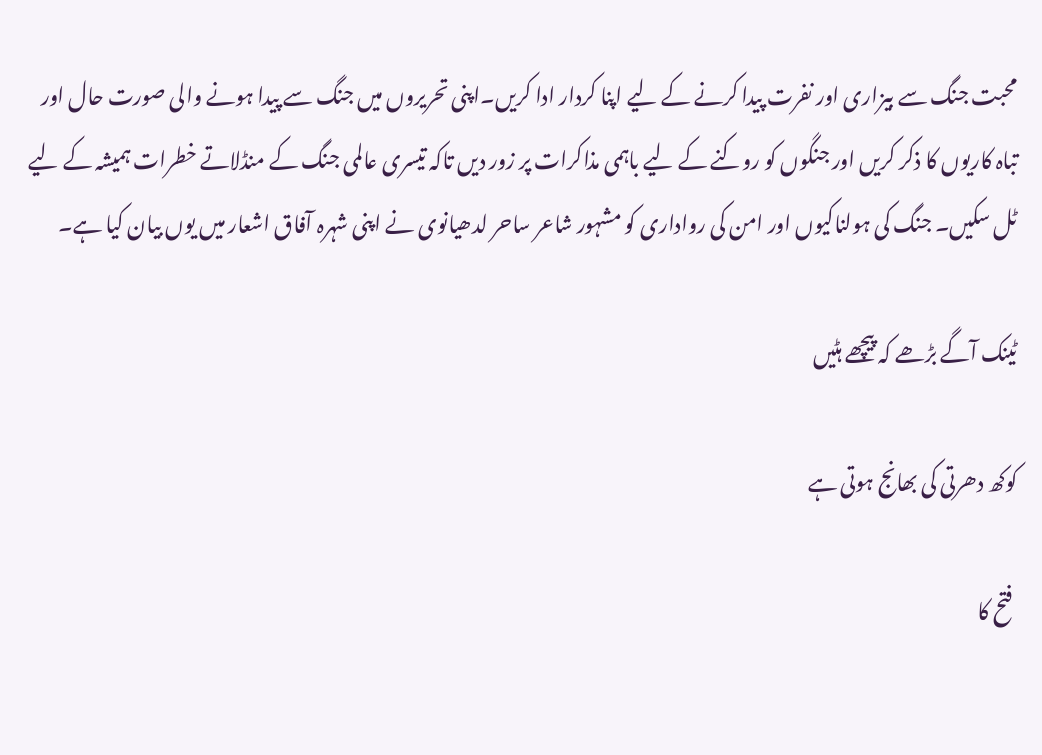محبت جنگ سے بیزاری اور نفرت پیدا کرنے کے لیے اپنا کردار ادا کریں۔اپنی تحریروں میں جنگ سے پیدا ہونے والی صورت حال اور تباہ کاریوں کا ذکر کریں اور جنگوں کو روکنے کے لیے باہمی مذاکرات پر زور دیں تاکہ تیسری عالمی جنگ کے منڈلاتے خطرات ہمیشہ کے لیے ٹل سکیں۔ جنگ کی ہولناکیوں اور امن کی رواداری کو مشہور شاعر ساحر لدھیانوی نے اپنی شہرہ آفاق اشعار میں یوں بیان کیا ہے۔

ٹینک آگے بڑھے کہ پیچھے ہٹیں

کوکھ دھرتی کی بھانج ہوتی ہے

 فتح کا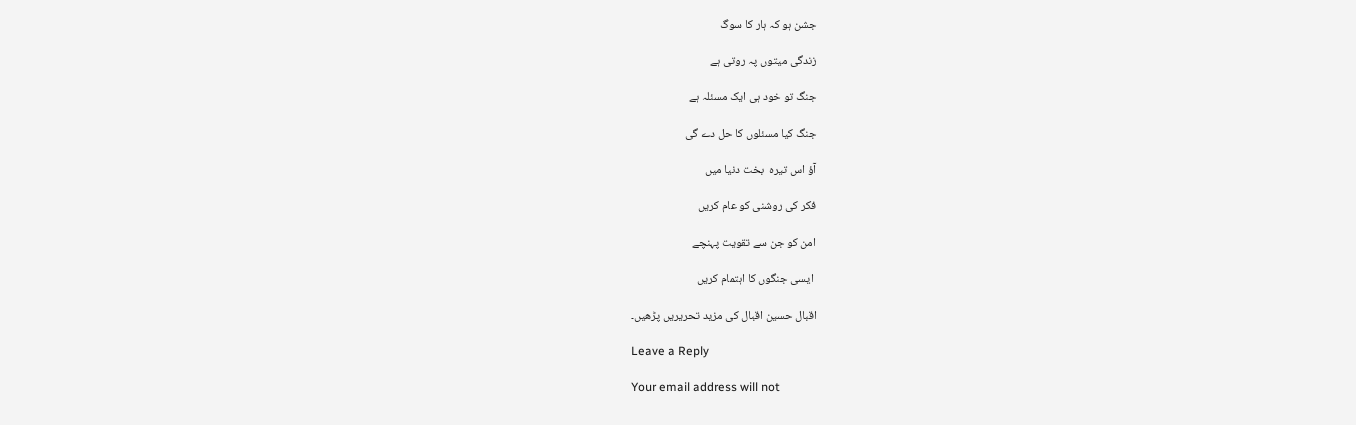جشن ہو کہ ہار کا سوگ

زندگی میتوں پہ روتی ہے

جنگ تو خود ہی ایک مسئلہ ہے

جنگ کیا مسئلوں کا حل دے گی

آؤ اس تیرہ  بخت دنیا میں

فکر کی روشنی کو عام کریں

امن کو جن سے تقویت پہنچے

 ایسی جنگوں کا اہتمام کریں

اقبال حسین اقبال کی مزید تحریریں پڑھیں۔

Leave a Reply

Your email address will not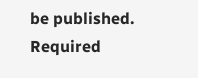be published. Required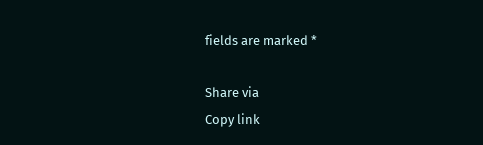fields are marked *

Share via
Copy link